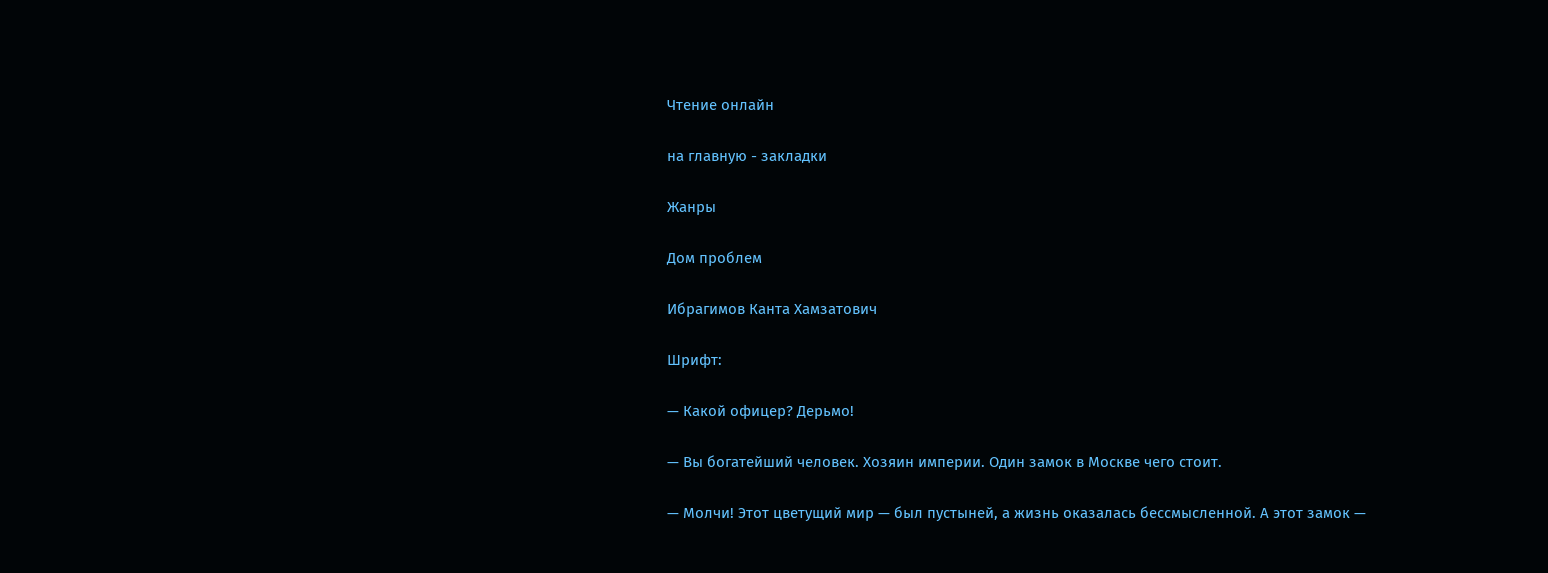Чтение онлайн

на главную - закладки

Жанры

Дом проблем

Ибрагимов Канта Хамзатович

Шрифт:

— Какой офицер? Дерьмо!

— Вы богатейший человек. Хозяин империи. Один замок в Москве чего стоит.

— Молчи! Этот цветущий мир — был пустыней, а жизнь оказалась бессмысленной. А этот замок —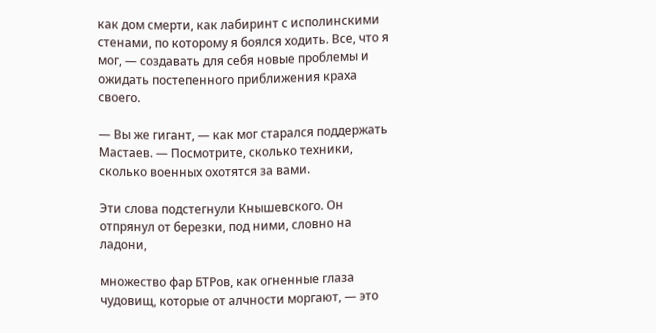как дом смерти, как лабиринт с исполинскими стенами, по которому я боялся ходить. Все, что я мог, — создавать для себя новые проблемы и ожидать постепенного приближения краха своего.

— Вы же гигант, — как мог старался поддержать Мастаев. — Посмотрите, сколько техники, сколько военных охотятся за вами.

Эти слова подстегнули Кнышевского. Он отпрянул от березки, под ними, словно на ладони,

множество фар БТРов, как огненные глаза чудовищ, которые от алчности моргают, — это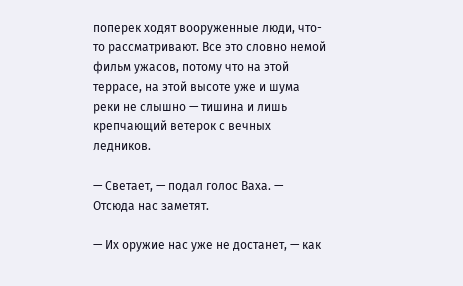поперек ходят вооруженные люди, что-то рассматривают. Все это словно немой фильм ужасов, потому что на этой террасе, на этой высоте уже и шума реки не слышно — тишина и лишь крепчающий ветерок с вечных ледников.

— Светает, — подал голос Ваха. — Отсюда нас заметят.

— Их оружие нас уже не достанет, — как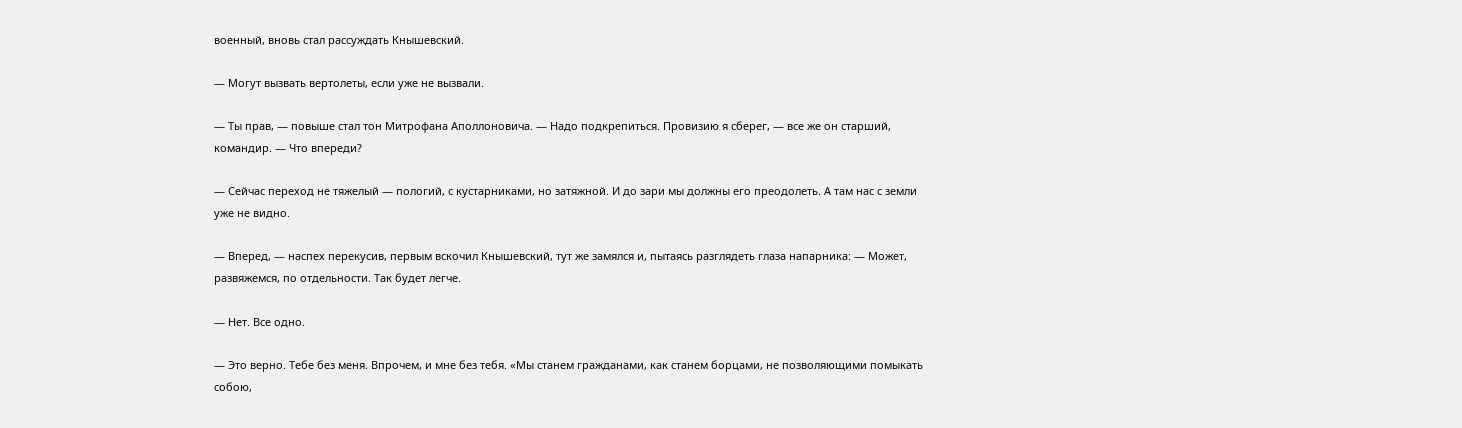военный, вновь стал рассуждать Кнышевский.

— Могут вызвать вертолеты, если уже не вызвали.

— Ты прав, — повыше стал тон Митрофана Аполлоновича. — Надо подкрепиться. Провизию я сберег, — все же он старший, командир. — Что впереди?

— Сейчас переход не тяжелый — пологий, с кустарниками, но затяжной. И до зари мы должны его преодолеть. А там нас с земли уже не видно.

— Вперед, — наспех перекусив, первым вскочил Кнышевский, тут же замялся и, пытаясь разглядеть глаза напарника: — Может, развяжемся, по отдельности. Так будет легче.

— Нет. Все одно.

— Это верно. Тебе без меня. Впрочем, и мне без тебя. «Мы станем гражданами, как станем борцами, не позволяющими помыкать собою,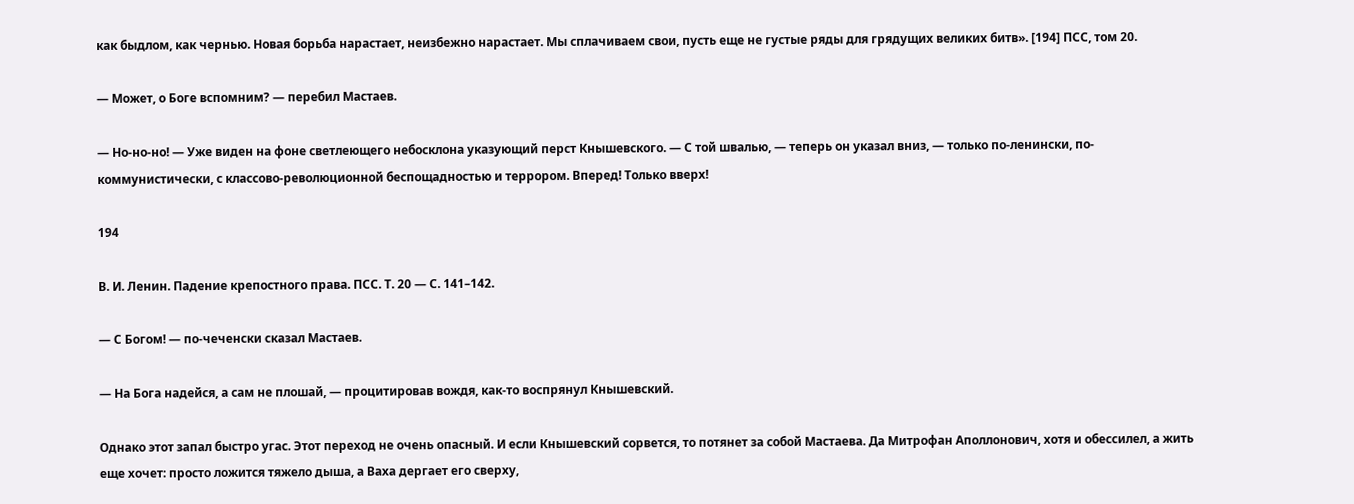как быдлом, как чернью. Новая борьба нарастает, неизбежно нарастает. Мы сплачиваем свои, пусть еще не густые ряды для грядущих великих битв». [194] ПСС, том 20.

— Может, о Боге вспомним? — перебил Мастаев.

— Но-но-но! — Уже виден на фоне светлеющего небосклона указующий перст Кнышевского. — С той швалью, — теперь он указал вниз, — только по-ленински, по-коммунистически, с классово-революционной беспощадностью и террором. Вперед! Только вверх!

194

В. И. Ленин. Падение крепостного права. ПСС. Т. 20 — С. 141–142.

— С Богом! — по-чеченски сказал Мастаев.

— На Бога надейся, а сам не плошай, — процитировав вождя, как-то воспрянул Кнышевский.

Однако этот запал быстро угас. Этот переход не очень опасный. И если Кнышевский сорвется, то потянет за собой Мастаева. Да Митрофан Аполлонович, хотя и обессилел, а жить еще хочет: просто ложится тяжело дыша, а Ваха дергает его сверху,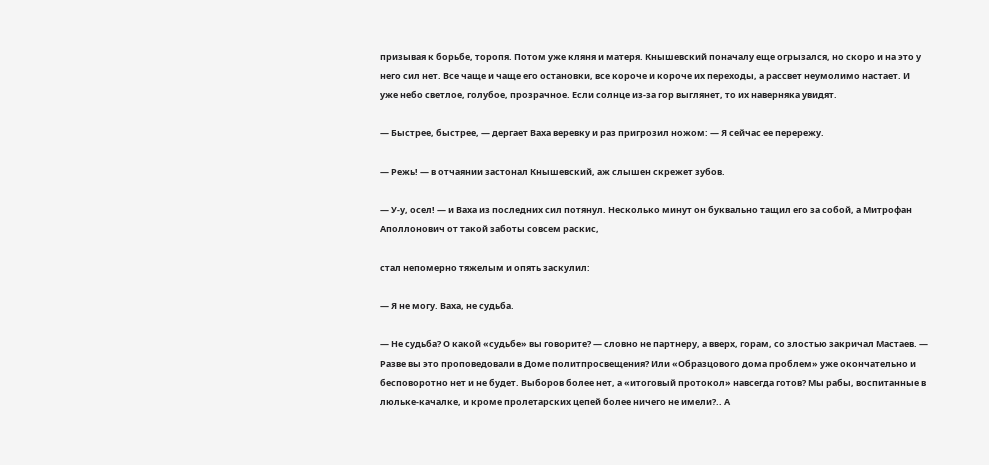призывая к борьбе, торопя. Потом уже кляня и матеря. Кнышевский поначалу еще огрызался, но скоро и на это у него сил нет. Все чаще и чаще его остановки, все короче и короче их переходы, а рассвет неумолимо настает. И уже небо светлое, голубое, прозрачное. Если солнце из-за гор выглянет, то их наверняка увидят.

— Быстрее, быстрее, — дергает Ваха веревку и раз пригрозил ножом: — Я сейчас ее перережу.

— Режь! — в отчаянии застонал Кнышевский, аж слышен скрежет зубов.

— У-у, осел! — и Ваха из последних сил потянул. Несколько минут он буквально тащил его за собой, а Митрофан Аполлонович от такой заботы совсем раскис,

стал непомерно тяжелым и опять заскулил:

— Я не могу. Ваха, не судьба.

— Не судьба? О какой «судьбе» вы говорите? — словно не партнеру, а вверх, горам, со злостью закричал Мастаев. — Разве вы это проповедовали в Доме политпросвещения? Или «Образцового дома проблем» уже окончательно и бесповоротно нет и не будет. Выборов более нет, а «итоговый протокол» навсегда готов? Мы рабы, воспитанные в люльке-качалке, и кроме пролетарских цепей более ничего не имели?.. А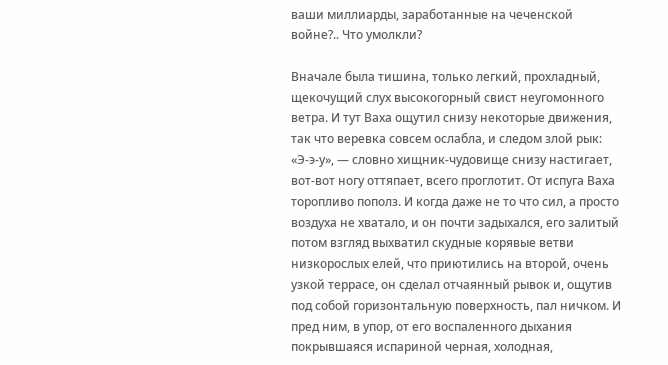ваши миллиарды, заработанные на чеченской войне?.. Что умолкли?

Вначале была тишина, только легкий, прохладный, щекочущий слух высокогорный свист неугомонного ветра. И тут Ваха ощутил снизу некоторые движения, так что веревка совсем ослабла, и следом злой рык: «Э-э-у», — словно хищник-чудовище снизу настигает, вот-вот ногу оттяпает, всего проглотит. От испуга Ваха торопливо пополз. И когда даже не то что сил, а просто воздуха не хватало, и он почти задыхался, его залитый потом взгляд выхватил скудные корявые ветви низкорослых елей, что приютились на второй, очень узкой террасе, он сделал отчаянный рывок и, ощутив под собой горизонтальную поверхность, пал ничком. И пред ним, в упор, от его воспаленного дыхания покрывшаяся испариной черная, холодная,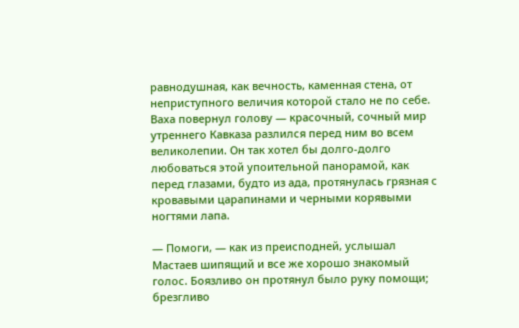равнодушная, как вечность, каменная стена, от неприступного величия которой стало не по себе. Ваха повернул голову — красочный, сочный мир утреннего Кавказа разлился перед ним во всем великолепии. Он так хотел бы долго-долго любоваться этой упоительной панорамой, как перед глазами, будто из ада, протянулась грязная с кровавыми царапинами и черными корявыми ногтями лапа.

— Помоги, — как из преисподней, услышал Мастаев шипящий и все же хорошо знакомый голос. Боязливо он протянул было руку помощи; брезгливо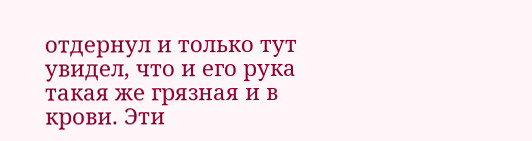отдернул и только тут увидел, что и его рука такая же грязная и в крови. Эти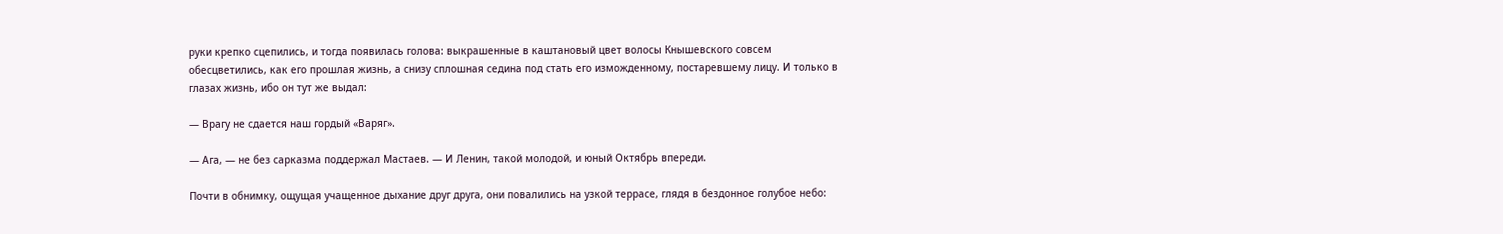руки крепко сцепились, и тогда появилась голова: выкрашенные в каштановый цвет волосы Кнышевского совсем обесцветились, как его прошлая жизнь, а снизу сплошная седина под стать его изможденному, постаревшему лицу. И только в глазах жизнь, ибо он тут же выдал:

— Врагу не сдается наш гордый «Варяг».

— Ага, — не без сарказма поддержал Мастаев. — И Ленин, такой молодой, и юный Октябрь впереди.

Почти в обнимку, ощущая учащенное дыхание друг друга, они повалились на узкой террасе, глядя в бездонное голубое небо: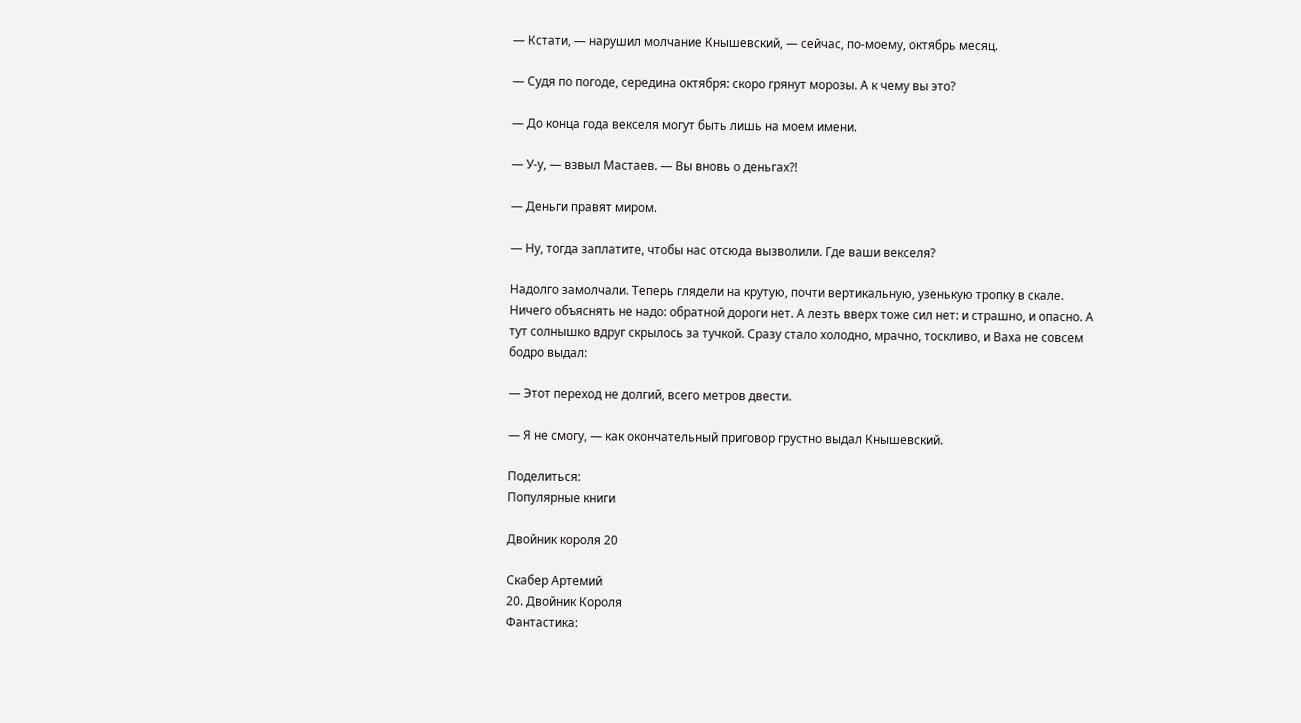— Кстати, — нарушил молчание Кнышевский, — сейчас, по-моему, октябрь месяц.

— Судя по погоде, середина октября: скоро грянут морозы. А к чему вы это?

— До конца года векселя могут быть лишь на моем имени.

— У-у, — взвыл Мастаев. — Вы вновь о деньгах?!

— Деньги правят миром.

— Ну, тогда заплатите, чтобы нас отсюда вызволили. Где ваши векселя?

Надолго замолчали. Теперь глядели на крутую, почти вертикальную, узенькую тропку в скале. Ничего объяснять не надо: обратной дороги нет. А лезть вверх тоже сил нет: и страшно, и опасно. А тут солнышко вдруг скрылось за тучкой. Сразу стало холодно, мрачно, тоскливо, и Ваха не совсем бодро выдал:

— Этот переход не долгий, всего метров двести.

— Я не смогу, — как окончательный приговор грустно выдал Кнышевский.

Поделиться:
Популярные книги

Двойник короля 20

Скабер Артемий
20. Двойник Короля
Фантастика: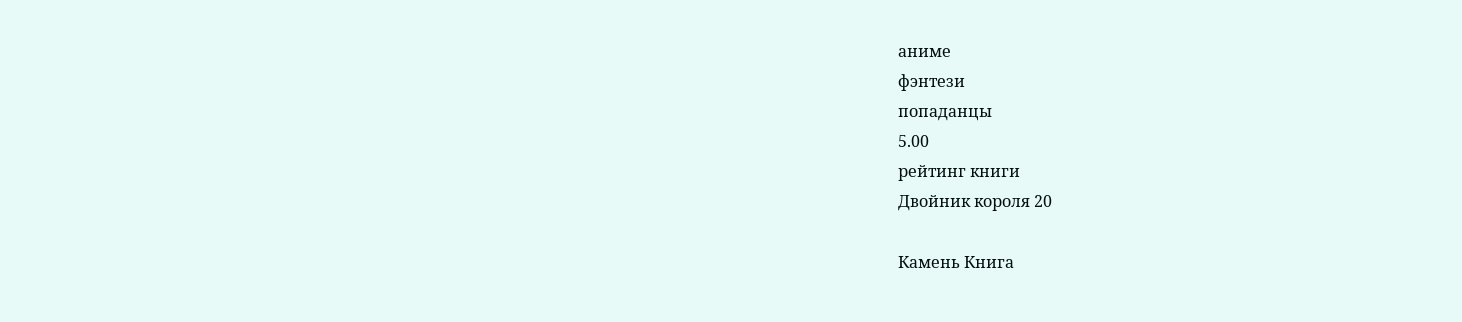аниме
фэнтези
попаданцы
5.00
рейтинг книги
Двойник короля 20

Камень Книга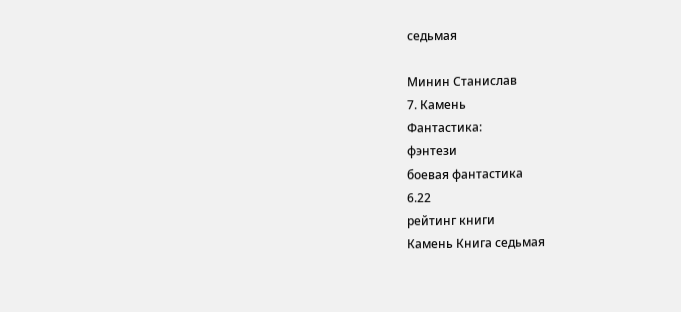седьмая

Минин Станислав
7. Камень
Фантастика:
фэнтези
боевая фантастика
6.22
рейтинг книги
Камень Книга седьмая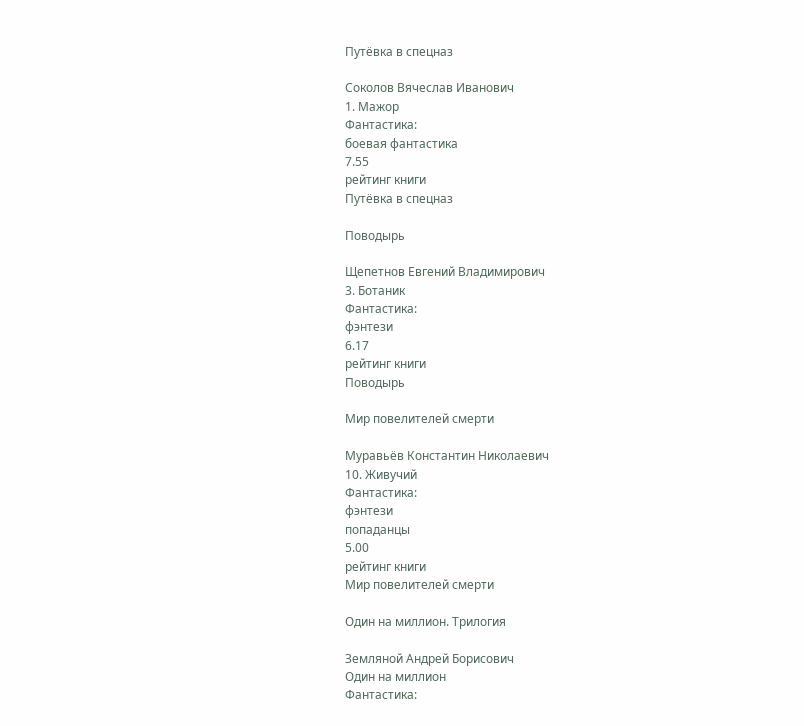Путёвка в спецназ

Соколов Вячеслав Иванович
1. Мажор
Фантастика:
боевая фантастика
7.55
рейтинг книги
Путёвка в спецназ

Поводырь

Щепетнов Евгений Владимирович
3. Ботаник
Фантастика:
фэнтези
6.17
рейтинг книги
Поводырь

Мир повелителей смерти

Муравьёв Константин Николаевич
10. Живучий
Фантастика:
фэнтези
попаданцы
5.00
рейтинг книги
Мир повелителей смерти

Один на миллион. Трилогия

Земляной Андрей Борисович
Один на миллион
Фантастика: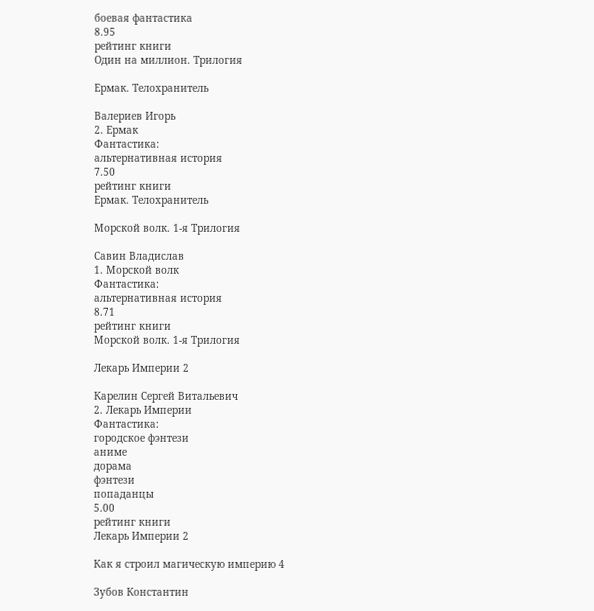боевая фантастика
8.95
рейтинг книги
Один на миллион. Трилогия

Ермак. Телохранитель

Валериев Игорь
2. Ермак
Фантастика:
альтернативная история
7.50
рейтинг книги
Ермак. Телохранитель

Морской волк. 1-я Трилогия

Савин Владислав
1. Морской волк
Фантастика:
альтернативная история
8.71
рейтинг книги
Морской волк. 1-я Трилогия

Лекарь Империи 2

Карелин Сергей Витальевич
2. Лекарь Империи
Фантастика:
городское фэнтези
аниме
дорама
фэнтези
попаданцы
5.00
рейтинг книги
Лекарь Империи 2

Как я строил магическую империю 4

Зубов Константин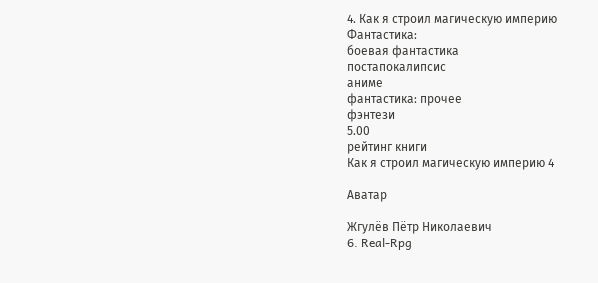4. Как я строил магическую империю
Фантастика:
боевая фантастика
постапокалипсис
аниме
фантастика: прочее
фэнтези
5.00
рейтинг книги
Как я строил магическую империю 4

Аватар

Жгулёв Пётр Николаевич
6. Real-Rpg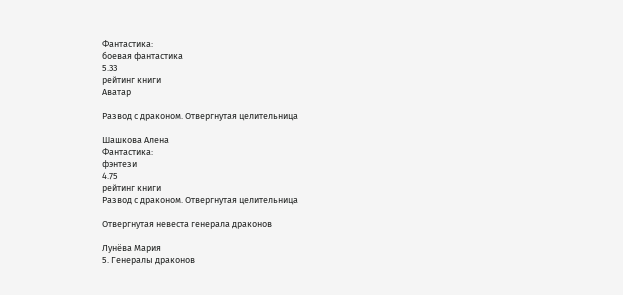Фантастика:
боевая фантастика
5.33
рейтинг книги
Аватар

Развод с драконом. Отвергнутая целительница

Шашкова Алена
Фантастика:
фэнтези
4.75
рейтинг книги
Развод с драконом. Отвергнутая целительница

Отвергнутая невеста генерала драконов

Лунёва Мария
5. Генералы драконов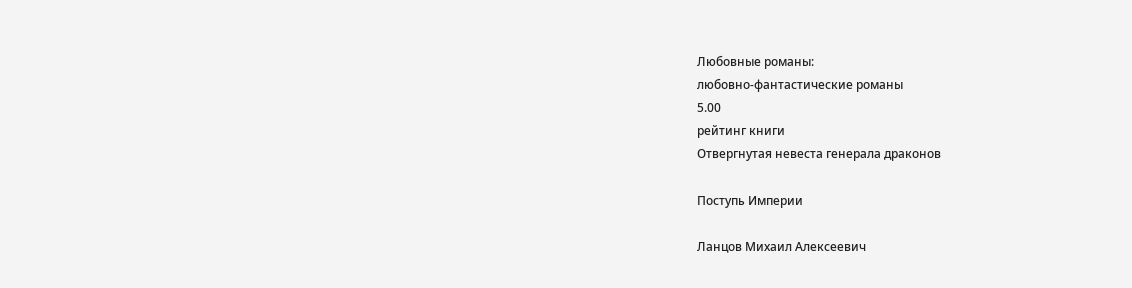Любовные романы:
любовно-фантастические романы
5.00
рейтинг книги
Отвергнутая невеста генерала драконов

Поступь Империи

Ланцов Михаил Алексеевич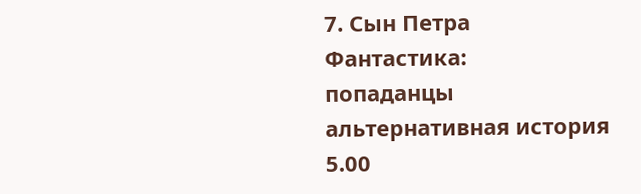7. Сын Петра
Фантастика:
попаданцы
альтернативная история
5.00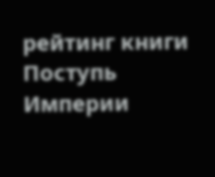рейтинг книги
Поступь Империи